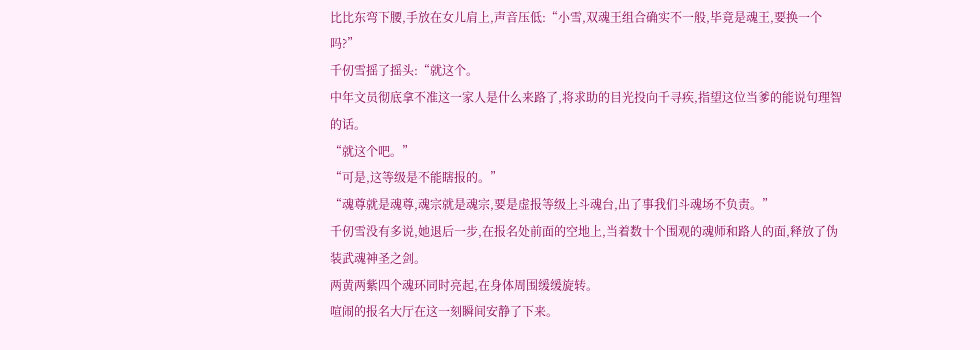比比东弯下腰,手放在女儿肩上,声音压低:“小雪,双魂王组合确实不一般,毕竟是魂王,要换一个吗?”
千仞雪摇了摇头:“就这个。
中年文员彻底拿不准这一家人是什么来路了,将求助的目光投向千寻疾,指望这位当爹的能说句理智的话。
“就这个吧。”
“可是,这等级是不能瞎报的。”
“魂尊就是魂尊,魂宗就是魂宗,要是虚报等级上斗魂台,出了事我们斗魂场不负责。”
千仞雪没有多说,她退后一步,在报名处前面的空地上,当着数十个围观的魂师和路人的面,释放了伪装武魂神圣之剑。
两黄两紫四个魂环同时亮起,在身体周围缓缓旋转。
喧闹的报名大厅在这一刻瞬间安静了下来。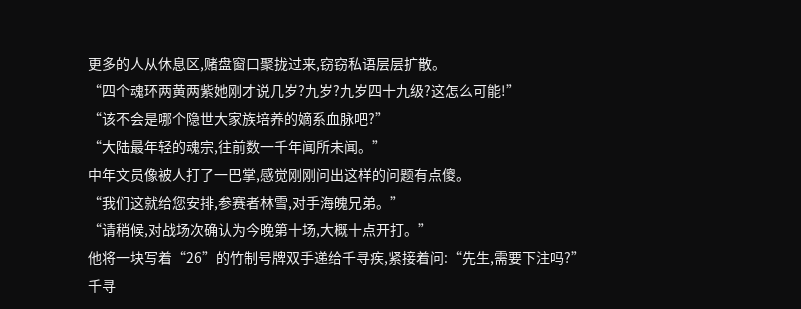更多的人从休息区,赌盘窗口聚拢过来,窃窃私语层层扩散。
“四个魂环两黄两紫她刚才说几岁?九岁?九岁四十九级?这怎么可能!”
“该不会是哪个隐世大家族培养的嫡系血脉吧?”
“大陆最年轻的魂宗,往前数一千年闻所未闻。”
中年文员像被人打了一巴掌,感觉刚刚问出这样的问题有点傻。
“我们这就给您安排,参赛者林雪,对手海魄兄弟。”
“请稍候,对战场次确认为今晚第十场,大概十点开打。”
他将一块写着“26”的竹制号牌双手递给千寻疾,紧接着问:“先生,需要下注吗?”
千寻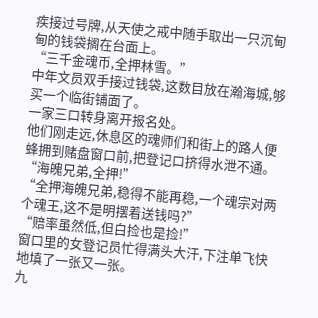疾接过号牌,从天使之戒中随手取出一只沉甸甸的钱袋搁在台面上。
“三千金魂币,全押林雪。”
中年文员双手接过钱袋,这数目放在瀚海城,够买一个临街铺面了。
一家三口转身离开报名处。
他们刚走远,休息区的魂师们和街上的路人便蜂拥到赌盘窗口前,把登记口挤得水泄不通。
“海魄兄弟,全押!”
“全押海魄兄弟,稳得不能再稳,一个魂宗对两个魂王,这不是明摆着送钱吗?”
“赔率虽然低,但白捡也是捡!”
窗口里的女登记员忙得满头大汗,下注单飞快地填了一张又一张。
九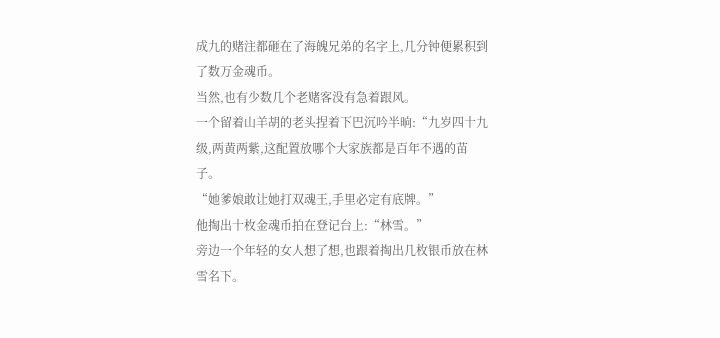成九的赌注都砸在了海魄兄弟的名字上,几分钟便累积到了数万金魂币。
当然,也有少数几个老赌客没有急着跟风。
一个留着山羊胡的老头捏着下巴沉吟半晌:“九岁四十九级,两黄两紫,这配置放哪个大家族都是百年不遇的苗子。
“她爹娘敢让她打双魂王,手里必定有底牌。”
他掏出十枚金魂币拍在登记台上:“林雪。”
旁边一个年轻的女人想了想,也跟着掏出几枚银币放在林雪名下。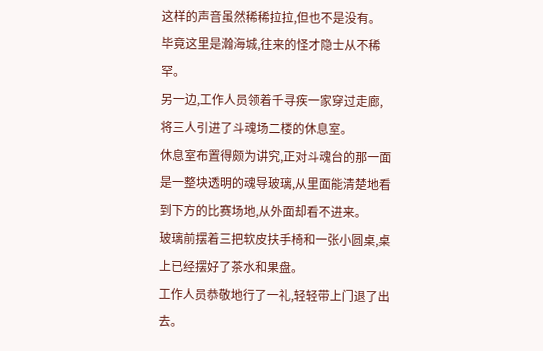这样的声音虽然稀稀拉拉,但也不是没有。
毕竟这里是瀚海城,往来的怪才隐士从不稀罕。
另一边,工作人员领着千寻疾一家穿过走廊,将三人引进了斗魂场二楼的休息室。
休息室布置得颇为讲究,正对斗魂台的那一面是一整块透明的魂导玻璃,从里面能清楚地看到下方的比赛场地,从外面却看不进来。
玻璃前摆着三把软皮扶手椅和一张小圆桌,桌上已经摆好了茶水和果盘。
工作人员恭敬地行了一礼,轻轻带上门退了出去。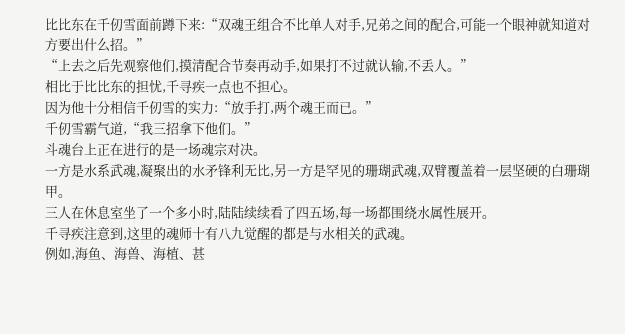比比东在千仞雪面前蹲下来:“双魂王组合不比单人对手,兄弟之间的配合,可能一个眼神就知道对方要出什么招。”
“上去之后先观察他们,摸清配合节奏再动手,如果打不过就认输,不丢人。”
相比于比比东的担忧,千寻疾一点也不担心。
因为他十分相信千仞雪的实力:“放手打,两个魂王而已。”
千仞雪霸气道,“我三招拿下他们。”
斗魂台上正在进行的是一场魂宗对决。
一方是水系武魂,凝聚出的水矛锋利无比,另一方是罕见的珊瑚武魂,双臂覆盖着一层坚硬的白珊瑚甲。
三人在休息室坐了一个多小时,陆陆续续看了四五场,每一场都围绕水属性展开。
千寻疾注意到,这里的魂师十有八九觉醒的都是与水相关的武魂。
例如,海鱼、海兽、海植、甚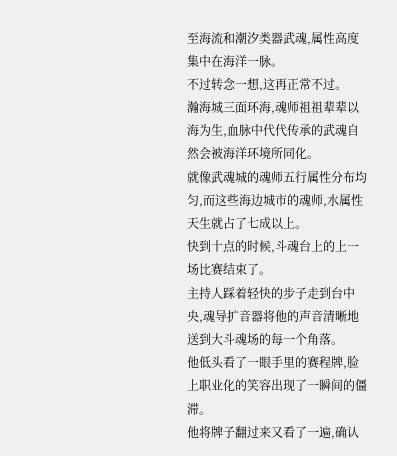至海流和潮汐类器武魂,属性高度集中在海洋一脉。
不过转念一想,这再正常不过。
瀚海城三面环海,魂师祖祖辈辈以海为生,血脉中代代传承的武魂自然会被海洋环境所同化。
就像武魂城的魂师五行属性分布均匀,而这些海边城市的魂师,水属性天生就占了七成以上。
快到十点的时候,斗魂台上的上一场比赛结束了。
主持人踩着轻快的步子走到台中央,魂导扩音器将他的声音清晰地送到大斗魂场的每一个角落。
他低头看了一眼手里的赛程牌,脸上职业化的笑容出现了一瞬间的僵滞。
他将牌子翻过来又看了一遍,确认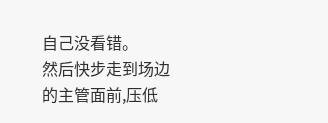自己没看错。
然后快步走到场边的主管面前,压低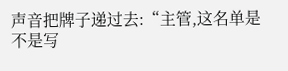声音把牌子递过去:“主管,这名单是不是写